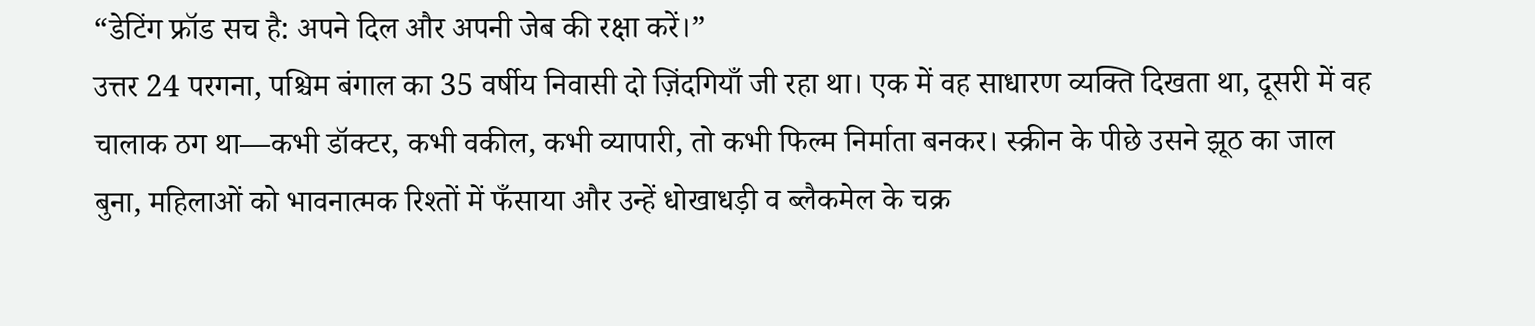“डेटिंग फ्रॉड सच है: अपने दिल और अपनी जेब की रक्षा करें।”
उत्तर 24 परगना, पश्चिम बंगाल का 35 वर्षीय निवासी दो ज़िंदगियाँ जी रहा था। एक में वह साधारण व्यक्ति दिखता था, दूसरी में वह चालाक ठग था—कभी डॉक्टर, कभी वकील, कभी व्यापारी, तो कभी फिल्म निर्माता बनकर। स्क्रीन के पीछे उसने झूठ का जाल बुना, महिलाओं को भावनात्मक रिश्तों में फँसाया और उन्हें धोखाधड़ी व ब्लैकमेल के चक्र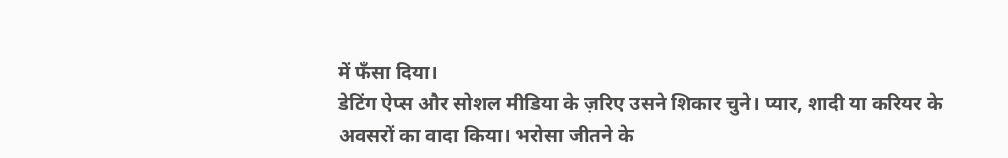में फँसा दिया।
डेटिंग ऐप्स और सोशल मीडिया के ज़रिए उसने शिकार चुने। प्यार, शादी या करियर के अवसरों का वादा किया। भरोसा जीतने के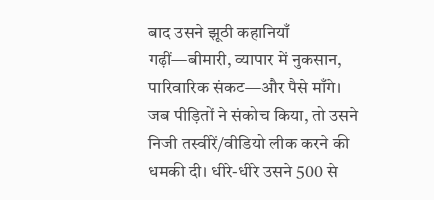बाद उसने झूठी कहानियाँ गढ़ीं—बीमारी, व्यापार में नुकसान, पारिवारिक संकट—और पैसे माँगे। जब पीड़ितों ने संकोच किया, तो उसने निजी तस्वीरें/वीडियो लीक करने की धमकी दी। धीरे-धीरे उसने 500 से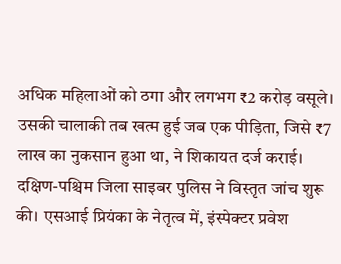अधिक महिलाओं को ठगा और लगभग ₹2 करोड़ वसूले।
उसकी चालाकी तब खत्म हुई जब एक पीड़िता, जिसे ₹7 लाख का नुकसान हुआ था, ने शिकायत दर्ज कराई। दक्षिण-पश्चिम जिला साइबर पुलिस ने विस्तृत जांच शुरू की। एसआई प्रियंका के नेतृत्व में, इंस्पेक्टर प्रवेश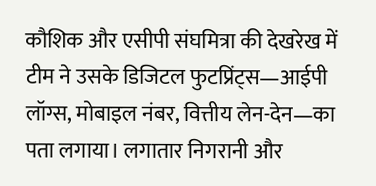कौशिक और एसीपी संघमित्रा की देखरेख में टीम ने उसके डिजिटल फुटप्रिंट्स—आईपी लॉग्स, मोबाइल नंबर, वित्तीय लेन-देन—का पता लगाया। लगातार निगरानी और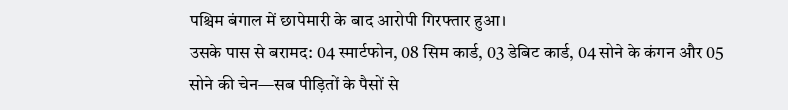पश्चिम बंगाल में छापेमारी के बाद आरोपी गिरफ्तार हुआ।
उसके पास से बरामद: 04 स्मार्टफोन, 08 सिम कार्ड, 03 डेबिट कार्ड, 04 सोने के कंगन और 05 सोने की चेन—सब पीड़ितों के पैसों से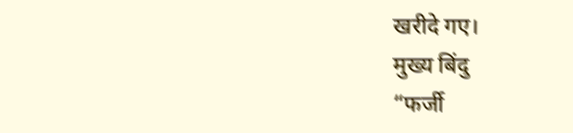खरीदे गए।
मुख्य बिंदु
“फर्जी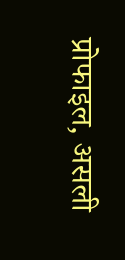प्रोफाइल, असली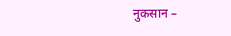नुकसान –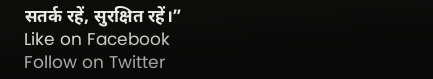सतर्क रहें, सुरक्षित रहें।”
Like on Facebook
Follow on Twitter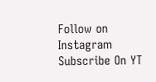Follow on Instagram
Subscribe On YT